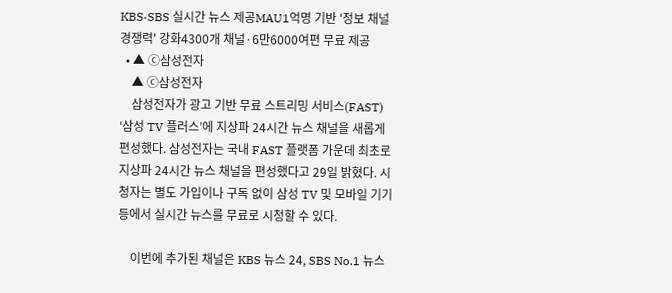KBS·SBS 실시간 뉴스 제공MAU1억명 기반 '정보 채널 경쟁력' 강화4300개 채널·6만6000여편 무료 제공
  • ▲ ⓒ삼성전자
    ▲ ⓒ삼성전자
    삼성전자가 광고 기반 무료 스트리밍 서비스(FAST) ‘삼성 TV 플러스’에 지상파 24시간 뉴스 채널을 새롭게 편성했다. 삼성전자는 국내 FAST 플랫폼 가운데 최초로 지상파 24시간 뉴스 채널을 편성했다고 29일 밝혔다. 시청자는 별도 가입이나 구독 없이 삼성 TV 및 모바일 기기 등에서 실시간 뉴스를 무료로 시청할 수 있다.

    이번에 추가된 채널은 KBS 뉴스 24, SBS No.1 뉴스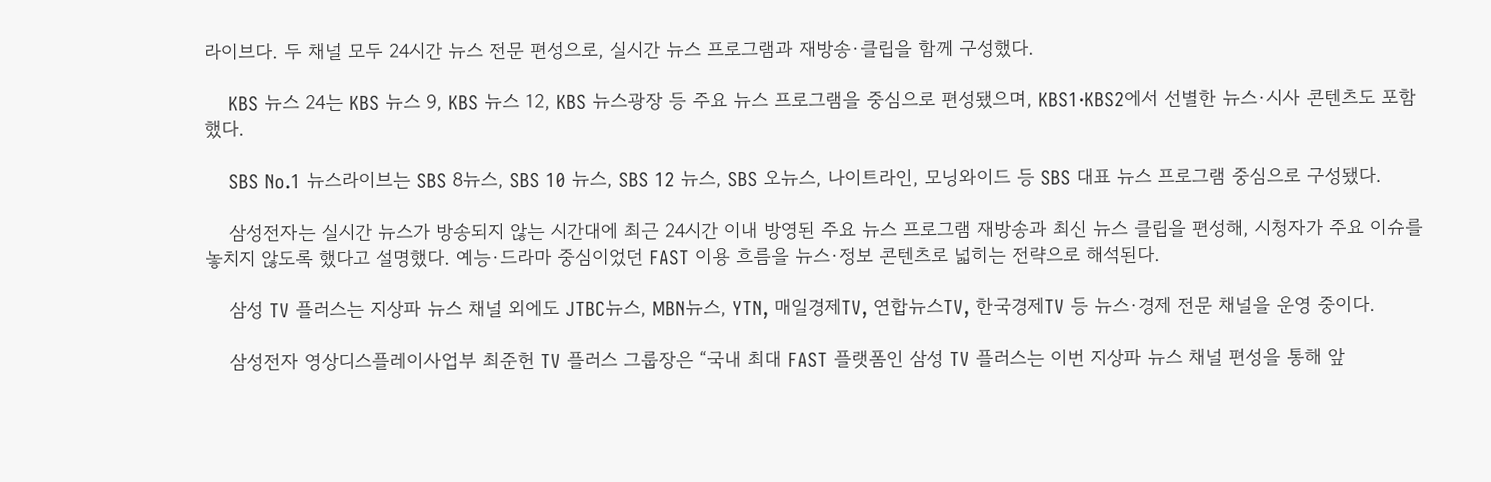라이브다. 두 채널 모두 24시간 뉴스 전문 편성으로, 실시간 뉴스 프로그램과 재방송·클립을 함께 구성했다.

    KBS 뉴스 24는 KBS 뉴스 9, KBS 뉴스 12, KBS 뉴스광장 등 주요 뉴스 프로그램을 중심으로 편성됐으며, KBS1·KBS2에서 선별한 뉴스·시사 콘텐츠도 포함했다.

    SBS No.1 뉴스라이브는 SBS 8뉴스, SBS 10 뉴스, SBS 12 뉴스, SBS 오뉴스, 나이트라인, 모닝와이드 등 SBS 대표 뉴스 프로그램 중심으로 구성됐다.

    삼성전자는 실시간 뉴스가 방송되지 않는 시간대에 최근 24시간 이내 방영된 주요 뉴스 프로그램 재방송과 최신 뉴스 클립을 편성해, 시청자가 주요 이슈를 놓치지 않도록 했다고 설명했다. 예능·드라마 중심이었던 FAST 이용 흐름을 뉴스·정보 콘텐츠로 넓히는 전략으로 해석된다.

    삼성 TV 플러스는 지상파 뉴스 채널 외에도 JTBC뉴스, MBN뉴스, YTN, 매일경제TV, 연합뉴스TV, 한국경제TV 등 뉴스·경제 전문 채널을 운영 중이다.

    삼성전자 영상디스플레이사업부 최준헌 TV 플러스 그룹장은 “국내 최대 FAST 플랫폼인 삼성 TV 플러스는 이번 지상파 뉴스 채널 편성을 통해 앞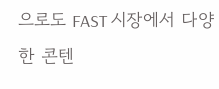으로도 FAST 시장에서 다양한 콘텐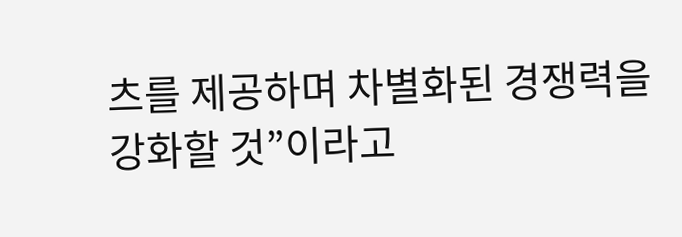츠를 제공하며 차별화된 경쟁력을 강화할 것”이라고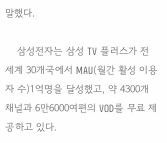말했다.

    삼성전자는 삼성 TV 플러스가 전 세계 30개국에서 MAU(월간 활성 이용자 수)1억명을 달성했고, 약 4300개 채널과 6만6000여편의 VOD를 무료 제공하고 있다.